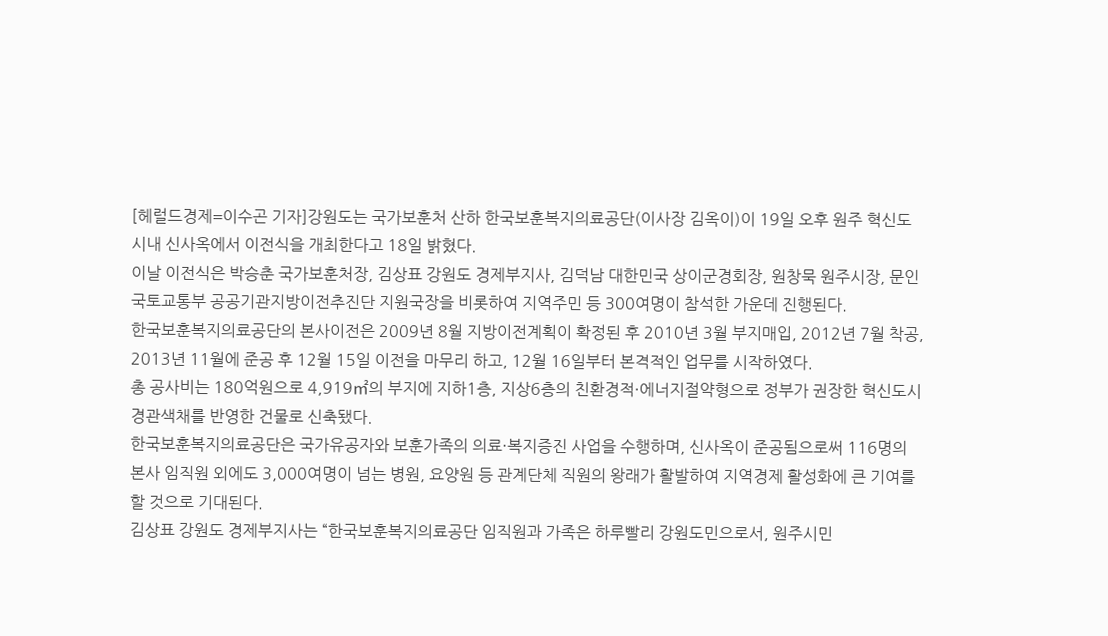[헤럴드경제=이수곤 기자]강원도는 국가보훈처 산하 한국보훈복지의료공단(이사장 김옥이)이 19일 오후 원주 혁신도시내 신사옥에서 이전식을 개최한다고 18일 밝혔다.
이날 이전식은 박승춘 국가보훈처장, 김상표 강원도 경제부지사, 김덕남 대한민국 상이군경회장, 원창묵 원주시장, 문인 국토교통부 공공기관지방이전추진단 지원국장을 비롯하여 지역주민 등 300여명이 참석한 가운데 진행된다.
한국보훈복지의료공단의 본사이전은 2009년 8월 지방이전계획이 확정된 후 2010년 3월 부지매입, 2012년 7월 착공, 2013년 11월에 준공 후 12월 15일 이전을 마무리 하고, 12월 16일부터 본격적인 업무를 시작하였다.
총 공사비는 180억원으로 4,919㎡의 부지에 지하1층, 지상6층의 친환경적·에너지절약형으로 정부가 권장한 혁신도시 경관색채를 반영한 건물로 신축됐다.
한국보훈복지의료공단은 국가유공자와 보훈가족의 의료·복지증진 사업을 수행하며, 신사옥이 준공됨으로써 116명의 본사 임직원 외에도 3,000여명이 넘는 병원, 요양원 등 관계단체 직원의 왕래가 활발하여 지역경제 활성화에 큰 기여를 할 것으로 기대된다.
김상표 강원도 경제부지사는 “한국보훈복지의료공단 임직원과 가족은 하루빨리 강원도민으로서, 원주시민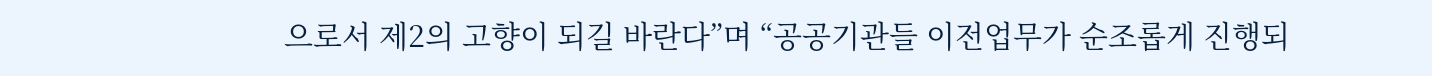으로서 제2의 고향이 되길 바란다”며 “공공기관들 이전업무가 순조롭게 진행되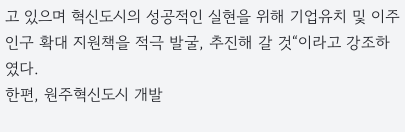고 있으며 혁신도시의 성공적인 실현을 위해 기업유치 및 이주인구 확대 지원책을 적극 발굴, 추진해 갈 것“이라고 강조하였다.
한편, 원주혁신도시 개발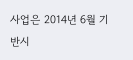사업은 2014년 6월 기반시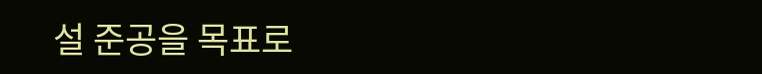설 준공을 목표로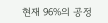현재 96%의 공정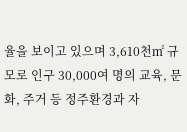율을 보이고 있으며 3,610천㎡ 규모로 인구 30,000여 명의 교육, 문화, 주거 등 정주환경과 자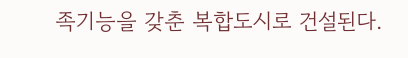족기능을 갖춘 복합도시로 건설된다.